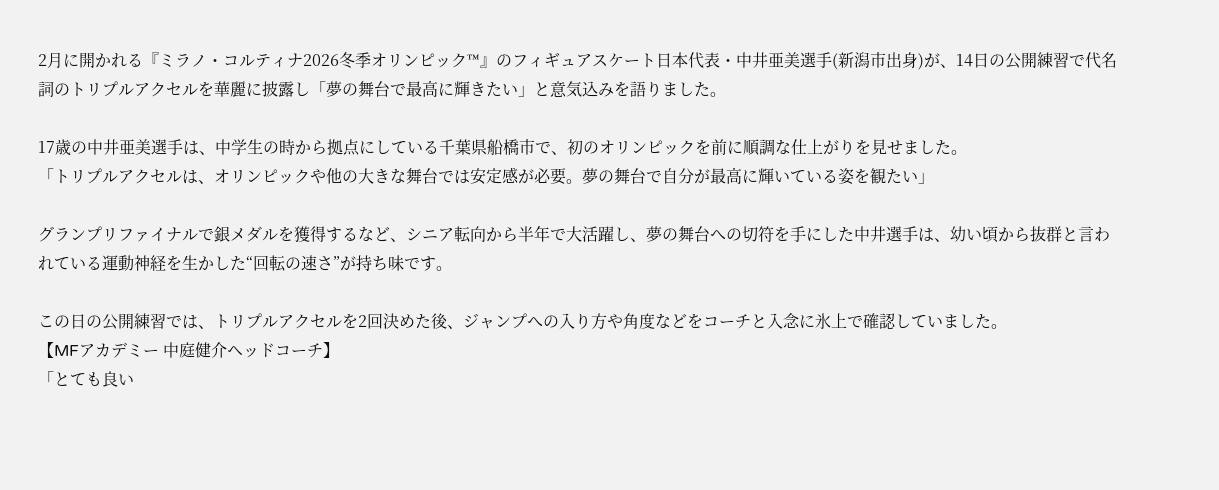2月に開かれる『ミラノ・コルティナ2026冬季オリンピック™』のフィギュアスケート日本代表・中井亜美選手(新潟市出身)が、14日の公開練習で代名詞のトリプルアクセルを華麗に披露し「夢の舞台で最高に輝きたい」と意気込みを語りました。

17歳の中井亜美選手は、中学生の時から拠点にしている千葉県船橋市で、初のオリンピックを前に順調な仕上がりを見せました。
「トリプルアクセルは、オリンピックや他の大きな舞台では安定感が必要。夢の舞台で自分が最高に輝いている姿を観たい」

グランプリファイナルで銀メダルを獲得するなど、シニア転向から半年で大活躍し、夢の舞台への切符を手にした中井選手は、幼い頃から抜群と言われている運動神経を生かした“回転の速さ”が持ち味です。

この日の公開練習では、トリプルアクセルを2回決めた後、ジャンプへの入り方や角度などをコーチと入念に氷上で確認していました。
【MFアカデミー 中庭健介ヘッドコーチ】
「とても良い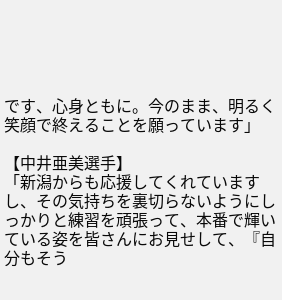です、心身ともに。今のまま、明るく笑顔で終えることを願っています」

【中井亜美選手】
「新潟からも応援してくれていますし、その気持ちを裏切らないようにしっかりと練習を頑張って、本番で輝いている姿を皆さんにお見せして、『自分もそう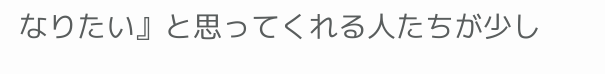なりたい』と思ってくれる人たちが少し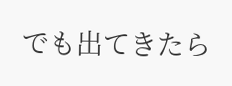でも出てきたら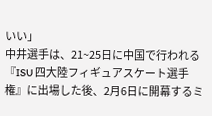いい」
中井選手は、21~25日に中国で行われる『ISU 四大陸フィギュアスケート選手権』に出場した後、2月6日に開幕するミ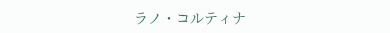ラノ・コルティナ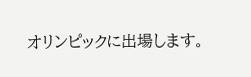オリンピックに出場します。